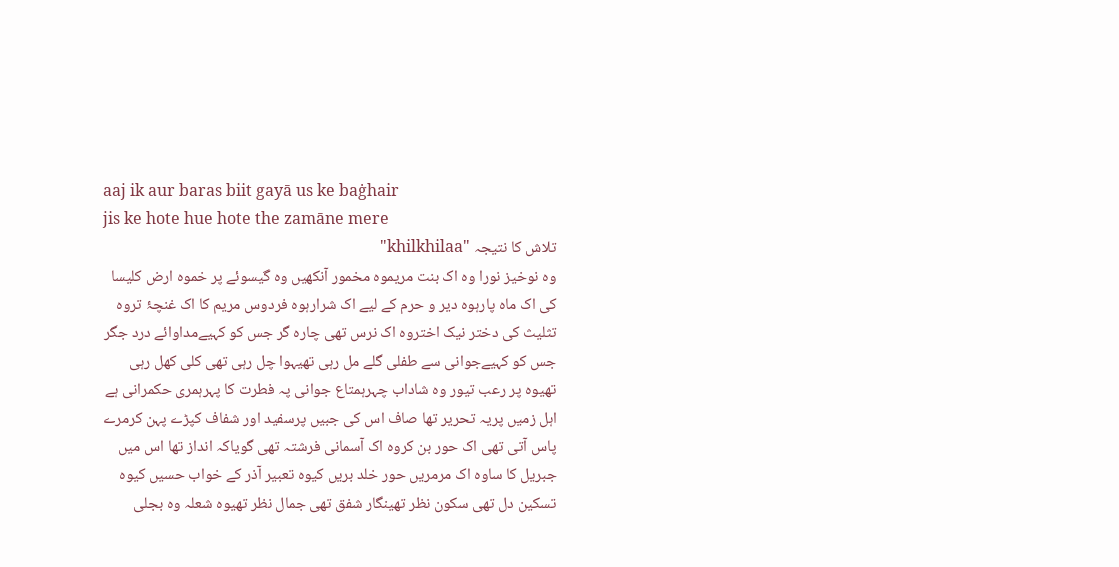aaj ik aur baras biit gayā us ke baġhair
jis ke hote hue hote the zamāne mere
تلاش کا نتیجہ "khilkhilaa"
وہ نوخیز نورا وہ اک بنت مریموہ مخمور آنکھیں وہ گیسوئے پر خموہ ارض کلیسا کی اک ماہ پارہوہ دیر و حرم کے لیے اک شرارہوہ فردوس مریم کا اک غنچۂ تروہ تثلیث کی دختر نیک اختروہ اک نرس تھی چارہ گر جس کو کہیےمداوائے درد جگر جس کو کہیےجوانی سے طفلی گلے مل رہی تھیہوا چل رہی تھی کلی کھل رہی تھیوہ پر رعب تیور وہ شاداب چہرہمتاع جوانی پہ فطرت کا پہرہمری حکمرانی ہے اہل زمیں پریہ تحریر تھا صاف اس کی جبیں پرسفید اور شفاف کپڑے پہن کرمرے پاس آتی تھی اک حور بن کروہ اک آسمانی فرشتہ تھی گویاکہ انداز تھا اس میں جبریل کا ساوہ اک مرمریں حور خلد بریں کیوہ تعبیر آذر کے خواب حسیں کیوہ تسکین دل تھی سکون نظر تھینگار شفق تھی جمال نظر تھیوہ شعلہ وہ بجلی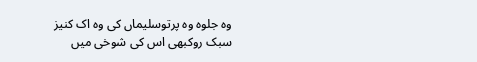وہ جلوہ وہ پرتوسلیماں کی وہ اک کنیز سبک روکبھی اس کی شوخی میں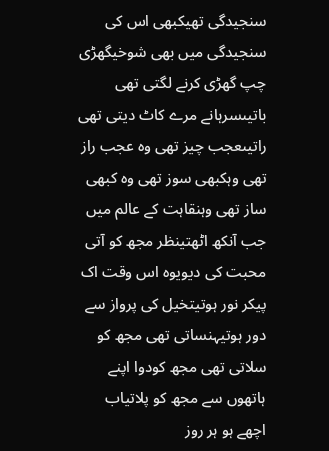سنجیدگی تھیکبھی اس کی سنجیدگی میں بھی شوخیگھڑی چپ گھڑی کرنے لگتی تھی باتیںسرہانے مرے کاٹ دیتی تھی راتیںعجب چیز تھی وہ عجب راز تھی وہکبھی سوز تھی وہ کبھی ساز تھی وہنقاہت کے عالم میں جب آنکھ اٹھتینظر مجھ کو آتی محبت کی دیویوہ اس وقت اک پیکر نور ہوتیتخیل کی پرواز سے دور ہوتیہنساتی تھی مجھ کو سلاتی تھی مجھ کودوا اپنے ہاتھوں سے مجھ کو پلاتیاب اچھے ہو ہر روز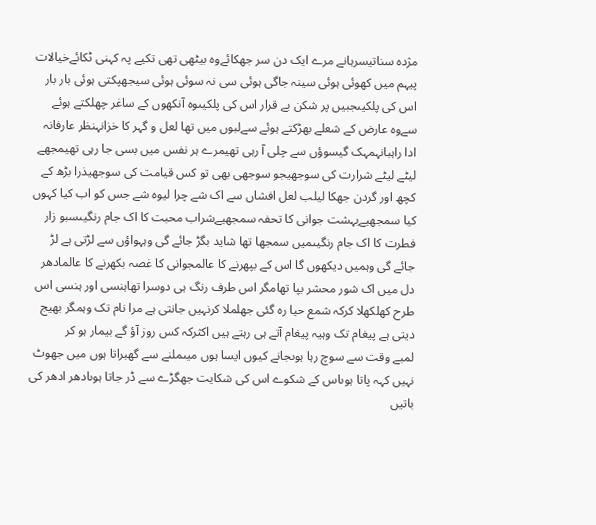مژدہ سناتیسرہانے مرے ایک دن سر جھکائےوہ بیٹھی تھی تکیے پہ کہنی ٹکائےخیالات پیہم میں کھوئی ہوئی سینہ جاگی ہوئی سی نہ سوئی ہوئی سیجھپکتی ہوئی بار بار اس کی پلکیںجبیں پر شکن بے قرار اس کی پلکیںوہ آنکھوں کے ساغر چھلکتے ہوئے سےوہ عارض کے شعلے بھڑکتے ہوئے سےلبوں میں تھا لعل و گہر کا خزانہنظر عارفانہ ادا راہبانہمہک گیسوؤں سے چلی آ رہی تھیمرے ہر نفس میں بسی جا رہی تھیمجھے لیٹے لیٹے شرارت کی سوجھیجو سوجھی بھی تو کس قیامت کی سوجھیذرا بڑھ کے کچھ اور گردن جھکا لیلب لعل افشاں سے اک شے چرا لیوہ شے جس کو اب کیا کہوں کیا سمجھیےبہشت جوانی کا تحفہ سمجھیےشراب محبت کا اک جام رنگیںسبو زار فطرت کا اک جام رنگیںمیں سمجھا تھا شاید بگڑ جائے گی وہہواؤں سے لڑتی ہے لڑ جائے گی وہمیں دیکھوں گا اس کے بپھرنے کا عالمجوانی کا غصہ بکھرنے کا عالمادھر دل میں اک شور محشر بپا تھامگر اس طرف رنگ ہی دوسرا تھاہنسی اور ہنسی اس طرح کھلکھلا کرکہ شمع حیا رہ گئی جھلملا کرنہیں جانتی ہے مرا نام تک وہمگر بھیج دیتی ہے پیغام تک وہیہ پیغام آتے ہی رہتے ہیں اکثرکہ کس روز آؤ گے بیمار ہو کر
لمبے وقت سے سوچ رہا ہوںجانے کیوں ایسا ہوں میںملنے سے گھبراتا ہوں میں جھوٹ نہیں کہہ پاتا ہوںاس کے شکوے اس کی شکایت جھگڑے سے ڈر جاتا ہوںادھر ادھر کی باتیں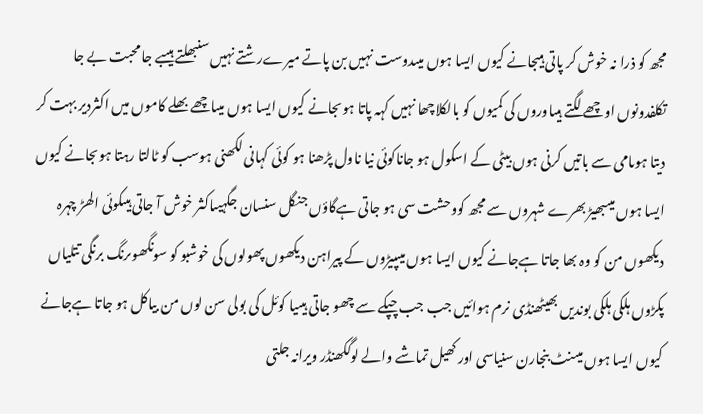مجھ کو ذرا نہ خوش کر پاتی ہیںجانے کیوں ایسا ہوں میںدوست نہیں بن پاتے میرےرشتے نہیں سنبھلتے ہیںبے جا محبت بے جا تکلفدونوں اوچھے لگتے ہیںاوروں کی کمیوں کو بالکلاچھا نہیں کہہ پاتا ہوںجانے کیوں ایسا ہوں میںاچھے بھلے کاموں میں اکثردیر بہت کر دیتا ہوںامی سے باتیں کرنی ہوں بیٹی کے اسکول ہو جاناکوئی نیا ناول پڑھنا ہو کوئی کہانی لکھنی ہوسب کو ٹالتا رہتا ہوںجانے کیوں ایسا ہوں میںبھیڑ بھرے شہروں سے مجھ کووحشت سی ہو جاتی ہےگاؤں جنگل سنسان جگہیںاکثر خوش آ جاتی ہیںکوئی الھڑ چہرہ دیکھوں من کو وہ بھا جاتا ہےجانے کیوں ایسا ہوں میںپیڑوں کے پیراہن دیکھوں پھولوں کی خوشبو کو سونگھوںرنگ برنگی تتلیاں پکڑوں ہلکی ہلکی بوندیں بھیٹھنڈی نرم ہوائیں جب جب چپکے سے چھو جاتی ہیںیا کوئل کی بولی سن لوں من بیاکل ہو جاتا ہےجانے کیوں ایسا ہوں میںنٹ بنجارن سنیاسی اور کھیل تماشے والے لوگکھنڈر ویرانہ جلتی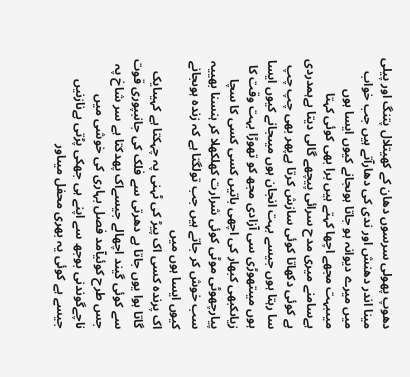دھوپ پھولی سرسوں دھان کے کھیتلال پتنگ اور پیلی مینا اندر دھنش اور ندی کی دھارآتے ہیں جب خواب میں میرے دیوانہ ہو جاتا ہوںجانے کیوں ایسا ہوں میںبہت مجھے اچھا کہتے ہیں برا بھی کوئی کہتا ہےسامنے میری مدح سرائی پیچھے گالی دیتا ہےہمدردی ہے کوئی دکھاتا کوئی سازش کرتا ہےپھر بھی چپ چپ سا رہتا ہوں جیسے بہت انجان ہوں میںجانے کیوں ایسا ہوں میںتھوڑی سی آزادی مجھ کو تھوڑا بہت وقت کا زیاںکبھی کبھار کی اچھی باتیں کسی کسی کا سچا پیارچھوٹی موٹی کوئی شرارت کھلکھلا کر ہنسنا بھییہ سب خوش کر جاتے ہیں جب تولگتا ہے کہ زندہ ہوںجانے کیوں ایسا ہوں میں
اک پرندہ کسی اک پیڑ کی ٹہنی پہ چہکتا ہے کہیںایک گاتا ہوا یوں جاتا ہے دھرتی سے فلک کی جانبپوری قوت سے کوئی گیند اچھالے جیسےاک پھدکتا ہے سر شاخ پہ جس طرح کوئیآمد فصل بہاری کی خوشی میں ناچےگوندنی بوجھ سے اپنے ہی جھکی پڑتی ہےنازنیں جیسے ہے کوئی یہ بھری محفل میںاور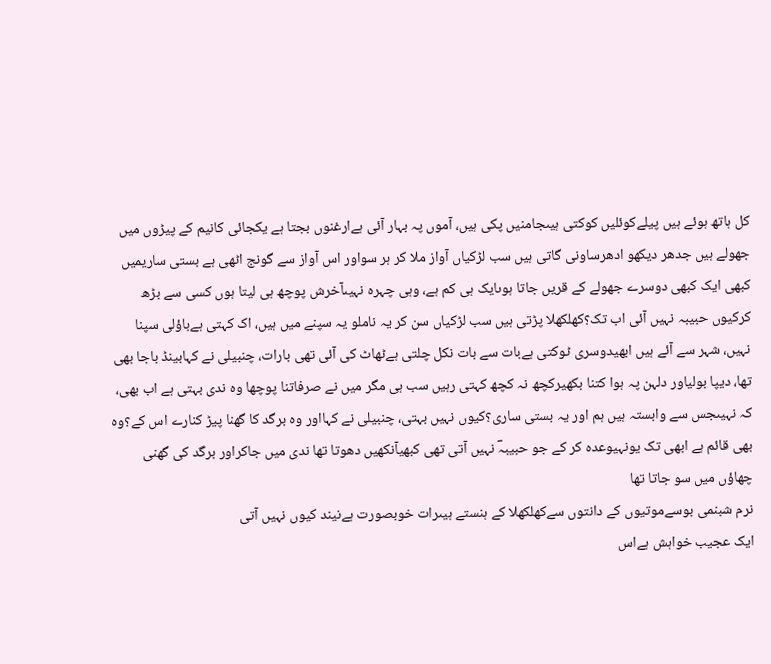کل ہاتھ ہوئے ہیں پیلےکوئلیں کوکتی ہیںجامنیں پکی ہیں، آموں پہ بہار آئی ہےارغنوں بجتا ہے یکجائی کانیم کے پیڑوں میں جھولے ہیں جدھر دیکھو ادھرساونی گاتی ہیں سب لڑکیاں آواز ملا کر ہر سواور اس آواز سے گونج اٹھی ہے بستی ساریمیں کبھی ایک کبھی دوسرے جھولے کے قریں جاتا ہوںایک ہی کم ہے، وہی چہرہ نہیںآخرش پوچھ ہی لیتا ہوں کسی سے بڑھ کرکیوں حبیبہ نہیں آئی اب تک؟کھلکھلا پڑتی ہیں سب لڑکیاں سن کر یہ ناملو یہ سپنے میں ہیں، اک کہتی ہےباؤلی سپنا نہیں، شہر سے آئے ہیں ابھیدوسری ٹوکتی ہےبات سے بات نکل چلتی ہےٹھاٹ کی آئی تھی بارات، چنبیلی نے کہابینڈ باجا بھی تھا، دیپا بولیاور دلہن پہ ہوا کتنا بکھیرکچھ نہ کچھ کہتی رہیں سب ہی مگر میں نے صرفاتنا پوچھا وہ ندی بہتی ہے اب بھی، کہ نہیںجس سے وابستہ ہیں ہم اور یہ بستی ساری؟کیوں نہیں بہتی، چنبیلی نے کہااور وہ برگد کا گھنا پیڑ کنارے اس کے؟وہ بھی قائم ہے ابھی تک یونہیوعدہ کر کے جو حبیبہؔ نہیں آتی تھی کبھیآنکھیں دھوتا تھا ندی میں جاکراور برگد کی گھنی چھاؤں میں سو جاتا تھا
نرم شبنمی بوسےموتیوں کے دانتوں سےکھلکھلا کے ہنستے ہیںرات خوبصورت ہےنیند کیوں نہیں آتی
ایک عجیب خواہش ہےاس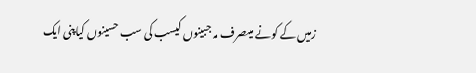زمیں کے کونے میںصرف مہ جبینوں کیسب کی سب حسینوں کیاپنی ایک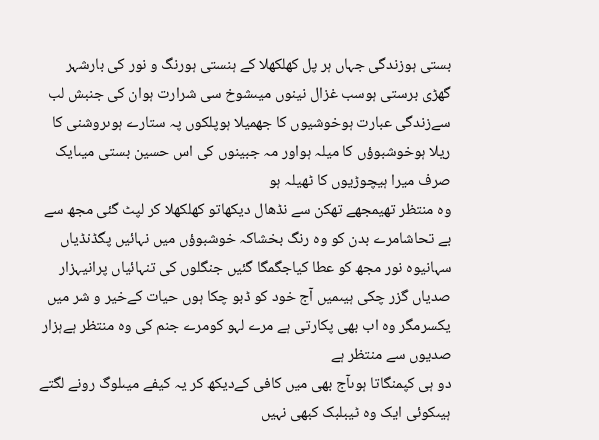بستی ہوزندگی جہاں ہر پل کھلکھلا کے ہنستی ہورنگ و نور کی بارشہر گھڑی برستی ہوسب غزال نینوں میںشوخ سی شرارت ہوان کی جنبش لب سےزندگی عبارت ہوخوشیوں کا جھمیلا ہوپلکوں پہ ستارے ہوںروشنی کا ریلا ہوخوشبوؤں کا میلہ ہواور مہ جبینوں کی اس حسین بستی میںایک صرف میرا ہیچوڑیوں کا ٹھیلہ ہو
وہ منتظر تھیمجھے تھکن سے نڈھال دیکھاتو کھلکھلا کر لپٹ گئی مجھ سے بے تحاشامرے بدن کو وہ رنگ بخشاکہ خوشبوؤں میں نہائیں پگڈنڈیاں سہانیوہ نور مجھ کو عطا کیاجگمگا گئیں جنگلوں کی تنہائیاں پرانیہزار صدیاں گزر چکی ہیںمیں آج خود کو ڈبو چکا ہوں حیات کےخیر و شر میں یکسرمگر وہ اب بھی پکارتی ہے مرے لہو کومرے جنم کی وہ منتظر ہےہزار صدیوں سے منتظر ہے
دو ہی کپمنگاتا ہوںآج بھی میں کافی کےدیکھ کر یہ کیفے میںلوگ رونے لگتے ہیںکوئی ایک وہ ٹیبلبک کبھی نہیں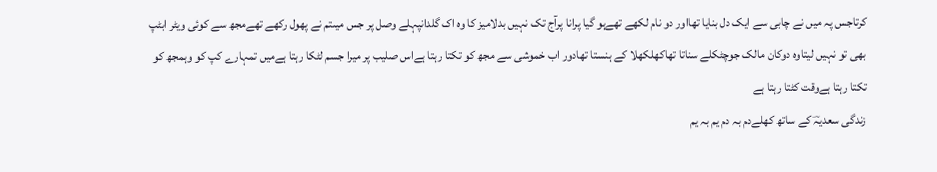کرتاجس پہ میں نے چابی سے ایک دل بنایا تھااور دو نام لکھے تھےہو گیا پرانا پرآج تک نہیں بدلامیز کا وہ اک گلدانپہلے وصل پر جس میںتم نے پھول رکھے تھےمجھ سے کوئی ویٹر ابٹپ بھی تو نہیں لیتاوہ دوکان مالک جوچٹکلے سناتا تھاکھلکھلا کے ہنستا تھادور اب خموشی سے مجھ کو تکتا رہتا ہےاس صلیب پر میرا جسم لٹکا رہتا ہےمیں تمہارے کپ کو وہمجھ کو تکتا رہتا ہےوقت کٹتا رہتا ہے
زندگی سعدیہؔ کے ساتھ کھلےدم بہ دم یم بہ یم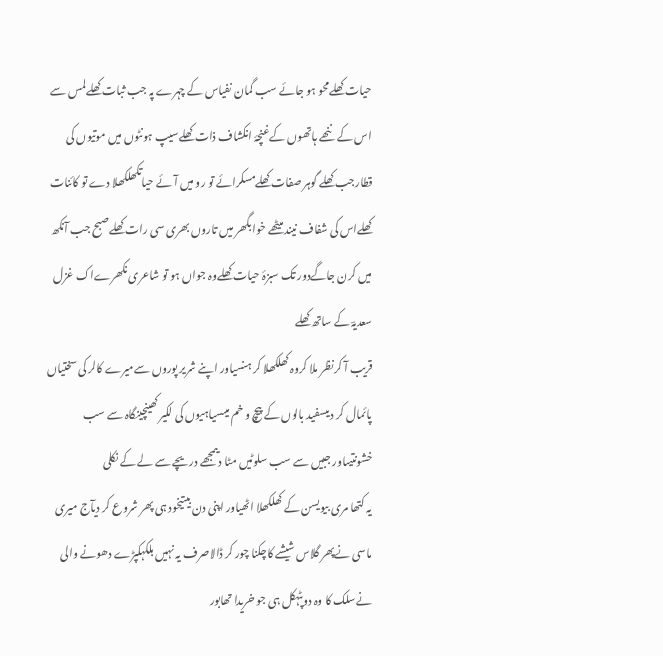حیات کھلےمحو ہو جائے سب گمان نفیاس کے چہرے پہ جب ثبات کھلےلمس سے اس کے ننھے ہاتھوں کےغنچۂ انکشاف ذات کھلےسیپ ہونٹوں میں موتیوں کی قطارجب کھلے گوہر صفات کھلےمسکرائے تو رو میں آئے حیاتکھلکھلا دے تو کائنات کھلےاس کی شفاف نیند میٹھے خوابگھر میں تاروں بھری سی رات کھلےصبح جب آنکھ میں کرن جاگےدور تک سبزۂ حیات کھلےوہ جواں ہو تو شاعری نکھرےاک غزل سعدیہؔ کے ساتھ کھلے
قریب آ کرنظر ملا کروہ کھلکھلا کر ہنسیاور اپنے شریر پوروں سےمیرے کالر کی سختیاں پائمال کر دیںسفید بالوں کے پیچ و خم میںسیاہیوں کی لکیر کھینچینگاہ سے سب خشونتیںاور جبیں سے سب سلوٹیں مٹا دیںمجھے دریچے سے لے کے نکلی
یہ کتھا مری بیویسن کے کھلکھلا اٹھیاور اپنی دن بیتیخود ہی پھر شروع کر دیآج میری ماسی نےپھر گلاس شیشے کاچکنا چور کر ڈالاصرف یہ نہیں بلکہکپڑے دھونے والی نےسلک کا وہ دوپٹہکل ہی جو خریدا تھابور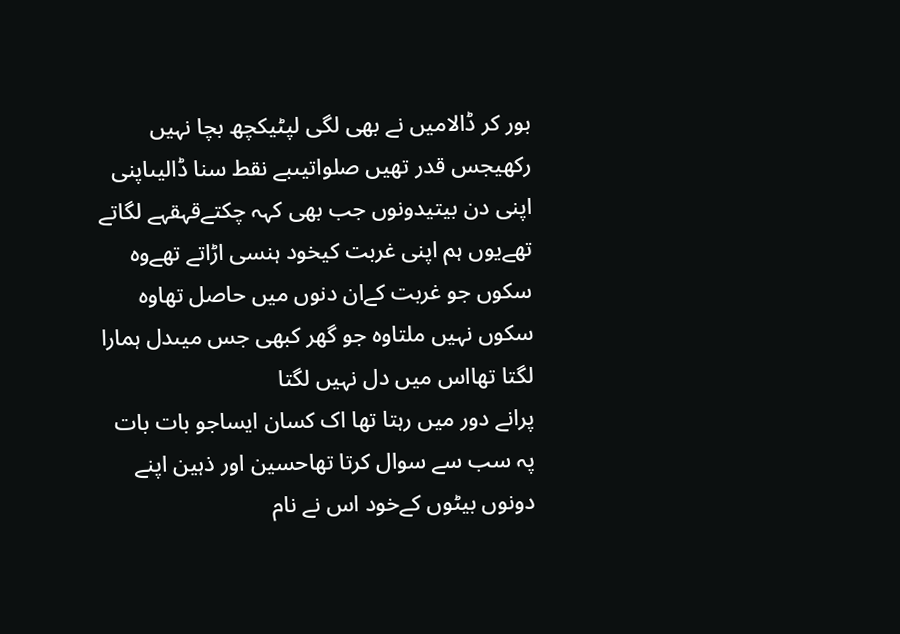بور کر ڈالامیں نے بھی لگی لپٹیکچھ بچا نہیں رکھیجس قدر تھیں صلواتیںبے نقط سنا ڈالیںاپنی اپنی دن بیتیدونوں جب بھی کہہ چکتےقہقہے لگاتے تھےیوں ہم اپنی غربت کیخود ہنسی اڑاتے تھےوہ سکوں جو غربت کےان دنوں میں حاصل تھاوہ سکوں نہیں ملتاوہ جو گھر کبھی جس میںدل ہمارا لگتا تھااس میں دل نہیں لگتا
پرانے دور میں رہتا تھا اک کسان ایساجو بات بات پہ سب سے سوال کرتا تھاحسین اور ذہین اپنے دونوں بیٹوں کےخود اس نے نام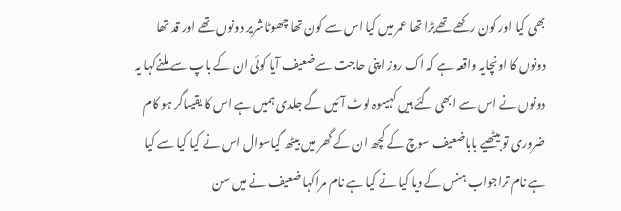بھی کیا اور کون رکھے تھےبڑا تھا عمر میں کیا اس سے کون تھا چھوٹاشریر دونوں تھے اور قد تھا دونوں کا اونچایہ واقعہ ہے کہ اک روز اپنی حاجت سےضعیف آیا کوئی ان کے باپ سے ملنےکہا یہ دونوں نے اس سے ابھی گئے ہیں کہیںوہ لوٹ آئیں گے جلدی ہمیں ہے اس کا یقیںاگر ہو کام ضروری تو بیٹھیے باباضعیف سوچ کے کچھ ان کے گھر میں بیٹھ گیاسوال اس نے کیا کیا سے کیا ہے نام تراجواب ہنس کے دیا کیا نے کیا ہے نام مراکہا ضعیف نے میں سن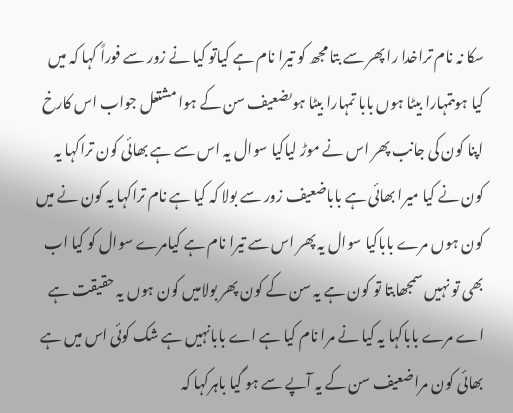سکا نہ نام تراخدا را پھر سے بتا مجھ کو تیرا نام ہے کیاتو کیا نے زور سے فوراً کہا کہ میں کیا ہوںتمہارا بیٹا ہوں بابا تمہارا بیٹا ہوںضعیف سن کے ہوا مشتعل جواب اس کارخ اپنا کون کی جانب پھر اس نے موڑ لیاکیا سوال یہ اس سے ہے بھائی کون تراکہا یہ کون نے کیا میرا بھائی ہے باباضعیف زور سے بولا کہ کیا ہے نام تراکہا یہ کون نے میں کون ہوں مرے باباکیا سوال یہ پھر اس سے تیرا نام ہے کیامرے سوال کو کیا اب بھی تو نہیں سمجھابتا تو کون ہے یہ سن کے کون پھر بولامیں کون ہوں یہ حقیقت ہے اے مرے باباکہا یہ کیا نے مرا نام کیا ہے اے بابانہیں ہے شک کوئی اس میں ہے بھائی کون مراضعیف سن کے یہ آپے سے ہو گیا باہرکہا کہ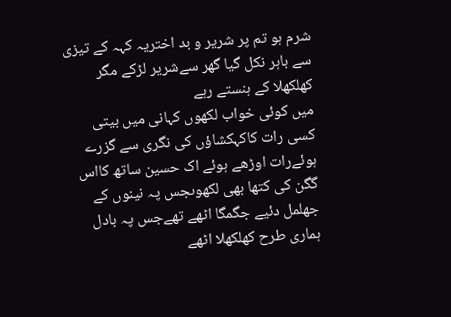شرم ہو تم پر شریر و بد اختریہ کہہ کے تیزی سے باہر نکل گیا گھر سےشریر لڑکے مگر کھلکھلا کے ہنستے رہے
میں کوئی خواب لکھوں کہانی میں بیتی کسی رات کاکہکشاؤں کی نگری سے گزرے ہوئےرات اوڑھے ہوئے اک حسین ساتھ کااس گگن کی کتھا بھی لکھوںجس پہ نینوں کے جھلمل دئیے جگمگا اٹھے تھےجس پہ بادل ہماری طرح کھلکھلا اٹھے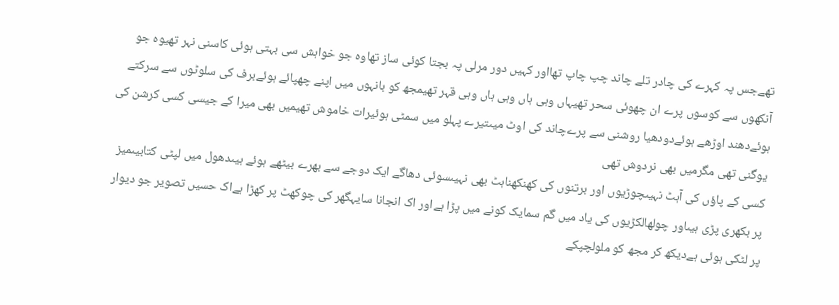تھےجس پہ کہرے کی چادر تلے چاند چپ چاپ تھااور کہیں دور مرلی پہ بجتا کوئی ساز تھاوہ جو خواہش سی بہتی ہوئی کاسنی نہر تھیوہ جو آنکھوں سے کوسوں پرے ان چھوئی سحر تھیہاں وہی ہاں وہی ہاں وہی قہر تھیمجھ کو بانہوں میں اپنے چھپائے ہوئےبرف کی سلوٹوں سے سرکتے ہوئےدھند اوڑھے ہوئےدودھیا روشنی سے پرےچاند کی اوٹ میںتیرے پہلو میں سمٹی ہوئیرات خاموش تھیمیں بھی میرا کے جیسی کسی کرشن کی یوگنی تھی مگرمیں بھی نردوش تھی
کسی کے پاؤں کی آہٹ نہیںچوڑیوں اور برتنوں کی کھنکھناہٹ بھی نہیںسوئی دھاگے ایک دوجے سے بھرے بیٹھے ہوئے ہیںدھول میں لپٹی کتابیںمیز پر بکھری پڑی ہیںاور چولھالکڑیوں کی یاد میں گم سمایک کونے میں پڑا ہےاور اک انجانا سایہگھر کی چوکھٹ پر کھڑا ہےاک حسیں تصویر جو دیوار پر لٹکی ہوئی ہےدیکھ کر مجھ کو ملولچپکے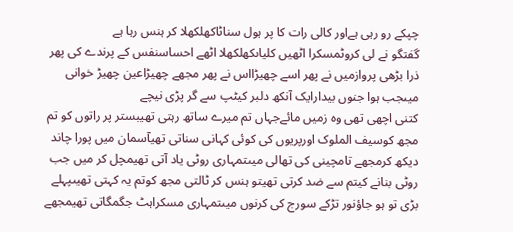چپکے رو رہی ہےاور کالی رات کا پر ہول سناٹاکھلکھلا کر ہنس رہا ہے
گفتگو نے لی کروٹمسکرا اٹھیں کلیاںکھلکھلا اٹھے احساسنفس کے پرندے کی پھر ذرا بڑھی پروازمیں نے پھر اسے چھیڑااس نے پھر مجھے چھیڑاعین چھیڑ خوانی میںجب ہوا جنوں بیدارایک آنکھ دلبر کیٹپ سے گر پڑی نیچے
کتنی اچھی تھی وہ زمیں مائےجہاں تم میرے ساتھ رہتی تھیبستر پر راتوں کو تم مجھ کوسیف الملوک اورپریوں کی کوئی کہانی سناتی تھیآسمان میں پورا چاند دیکھ کرمجھے تامچینی کی تھالی میںتمہاری روٹی یاد آتی تھیمچل کر میں جب روٹی بنانے کیتم سے ضد کرتی تھیتو ہنس کر ٹالتی مجھ کوتم یہ کہتی تھیںپہلے بڑی تو ہو جاؤنور تڑکے سورج کی کرنوں میںتمہاری مسکراہٹ جگمگاتی تھیمجھے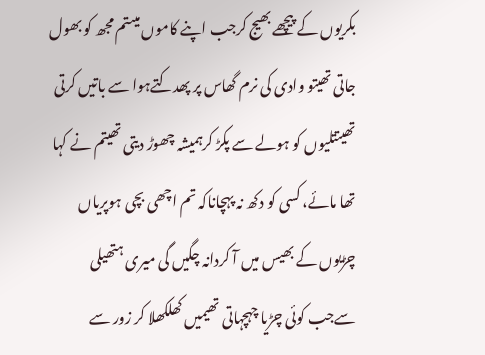بکریوں کے پیچھے بھیج کرجب اپنے کاموں میںتم مجھ کو بھول جاتی تھیتو وادی کی نرم گھاس پر پھدکتےہوا سے باتیں کرتی تھیتتلیوں کو ہولے سے پکڑ کرہمیشہ چھوڑ دیتی تھیتم نے کہا تھا مائے، کسی کو دکھ نہ پہچاناکہ تم اچھی بچی ہوپریاں چڑیوں کے بھیس میں آ کردانہ چگیں گی میری ہتھیلی سےجب کوئی چڑیا چہچہاتی تھیمیں کھلکھلا کر زور سے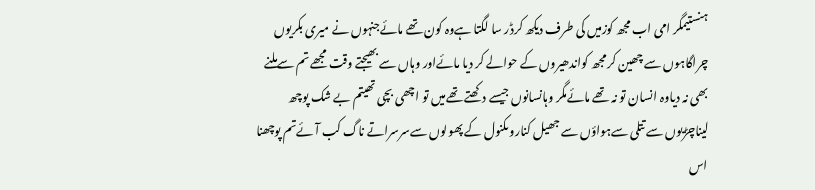ہنستیمگر امی اب مجھ کوزمیں کی طرف دیکھ کرڈر سا لگتا ہےوہ کون تھے مائےجنہوں نے میری بکریوں چراگاہوں سے چھین کر مجھ کواندھیروں کے حوالے کر دیا مائےاور وہاں سے بھیجتے وقت مجھے تم سےملنے بھی نہ دیاوہ انسان تو نہ تھے مائےمگر وہانسانوں جیسے دکھتے تھےمیں تو اچھی بچی تھیتم بے شک پوچھ لیناچڑیوں سے تتلی سےہواؤں سے جھیل کناروںکنول کے پھولوں سےسرسراتے ناگ کب آئےتم پوچھنا اس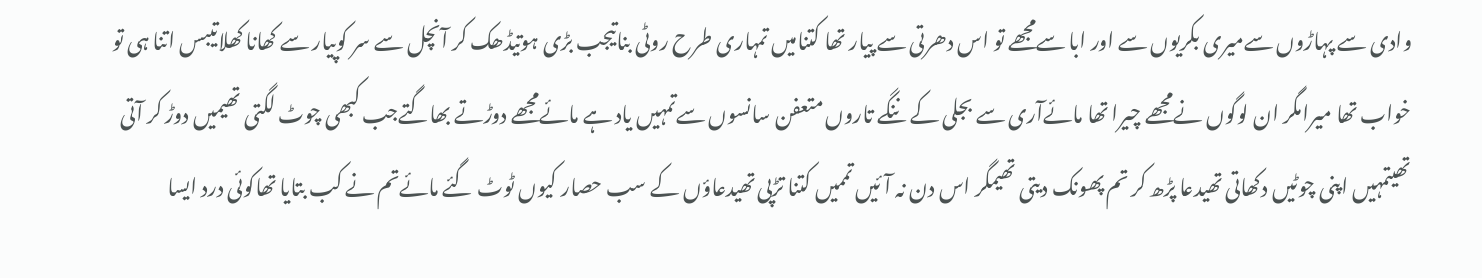وادی سے پہاڑوں سےمیری بکریوں سے اور ابا سےمجھے تو اس دھرتی سے پیار تھا کتنامیں تمہاری طرح روٹی بناتیجب بڑی ہوتیڈھک کر آنچل سے سر کوپیار سے کھانا کھلاتیبس اتنا ہی تو خواب تھا میرامگر ان لوگوں نےمجھے چیرا تھا مائےآری سے بجلی کے ننگے تاروں متعفن سانسوں سےتمہیں یاد ہے مائےمجھے دوڑتے بھاگتےجب کبھی چوٹ لگتی تھیمیں دوڑ کر آتی تھیتمہیں اپنی چوٹیں دکھاتی تھیدعا پڑھ کر تم پھونک دیتی تھیمگر اس دن نہ آئیں تممیں کتنا تڑپی تھیدعاؤں کے سب حصار کیوں ٹوٹ گئے مائےتم نے کب بتایا تھاکوئی درد ایسا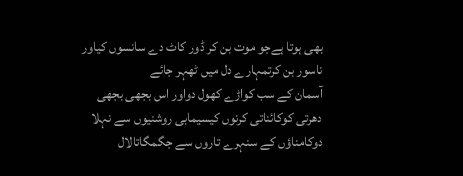بھی ہوتا ہےجو موت بن کر ڈور کاٹ دے سانسوں کیاور ناسور بن کرتمہارے دل میں ٹھہر جائے
آسمان کے سب کواڑے کھول دواور اس بجھی بجھی دھرتی کوکائناتی کرنوں کیسیمابی روشنیوں سے نہلا دوکامناؤں کے سنہرے تاروں سے جگمگاتالال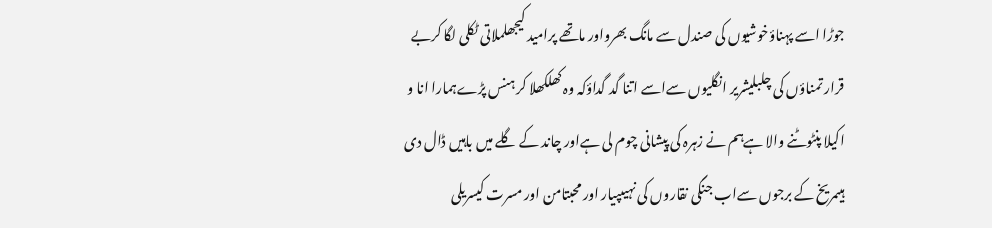جوڑا اسے پہناؤخوشیوں کی صندل سے مانگ بھرواور ماتھے پرامید کیجھلملاتی ٹکلی لگا کربے قرار تمناؤں کی چلبلیشریر انگلیوں سےاسے اتنا گد گداؤکہ وہ کھلکھلا کر ہنس پڑےہمارا انا و اکیلا پنٹوٹنے والا ہےہم نے زہرہ کی پیشانی چوم لی ہےاور چاند کے گلے میں باہیں ڈال دی ہیںمریخ کے برجوں سےاب جنگی نقاروں کی نہیںپیار اور محبتامن اور مسرت کیسریلی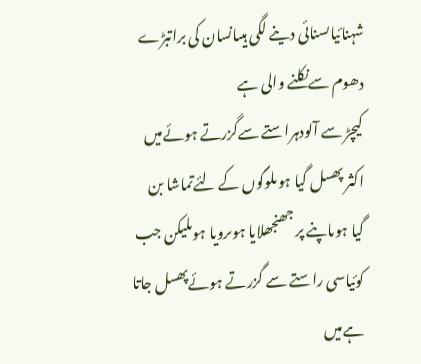شہنائیاںسنائی دینے لگی ہیںانسان کی براتبڑے دھوم سےنکلنے والی ہے
کیچڑ سے آلودہراستے سےگزرتے ہوئےمیں اکثر پھسل گیا ہوںلوگوں کے لئےتماشا بن گیا ہوںاپنے پر جھنجھلایا ہوںرویا ہوںلیکن جب کوئیاسی راستے سے گزرتے ہوئےپھسل جاتا ہےمیں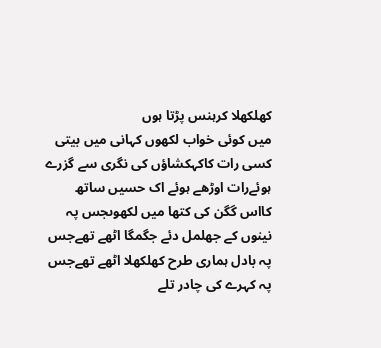کھلکھلا کرہنس پڑتا ہوں
میں کوئی خواب لکھوں کہانی میں بیتی کسی رات کاکہکشاؤں کی نگری سے گزرے ہوئےرات اوڑھے ہوئے اک حسیں ساتھ کااس گگن کی کتھا میں لکھوںجس پہ نینوں کے جھلمل دئے جگمگا اٹھے تھےجس پہ بادل ہماری طرح کھلکھلا اٹھے تھےجس پہ کہرے کی چادر تلے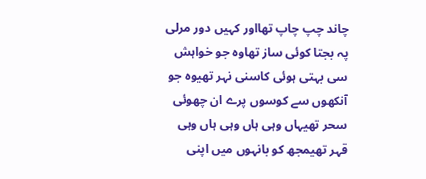چاند چپ چاپ تھااور کہیں دور مرلی پہ بجتا کوئی ساز تھاوہ جو خواہش سی بہتی ہوئی کاسنی نہر تھیوہ جو آنکھوں سے کوسوں پرے ان چھوئی سحر تھیہاں وہی ہاں وہی ہاں وہی قہر تھیمجھ کو بانہوں میں اپنی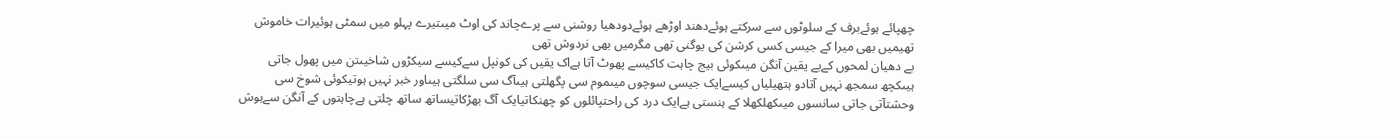چھپائے ہوئےبرف کے سلوٹوں سے سرکتے ہوئےدھند اوڑھے ہوئےدودھیا روشنی سے پرےچاند کی اوٹ میںتیرے پہلو میں سمٹی ہوئیرات خاموش تھیمیں بھی میرا کے جیسی کسی کرشن کی یوگنی تھی مگرمیں بھی نردوش تھی
بے دھیان لمحوں کےبے یقین آنگن میںکوئی بیج چاہت کاکیسے پھوٹ آتا ہےاک یقیں کی کونپل سےکیسے سیکڑوں شاخیںتن میں پھول جاتی ہیںکچھ سمجھ نہیں آتادو ہتھیلیاں کیسےایک جیسی سوچوں میںموم سی پگھلتی ہیںآگ سی سلگتی ہیںاور خبر نہیں ہوتیکوئی شوخ سی وحشتآتی جاتی سانسوں میںکھلکھلا کے ہنستی ہےایک درد کی راحتپائلوں کو چھنکاتیایک آگ بھڑکاتیساتھ ساتھ چلتی ہےچاہتوں کے آنگن سےہوش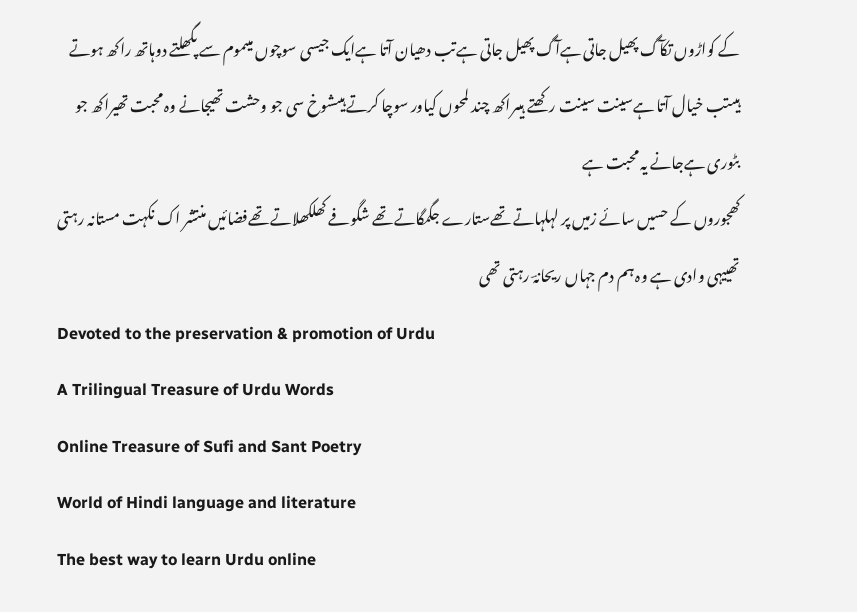کے کواڑوں تکآگ پھیل جاتی ہےآگ پھیل جاتی ہےتب دھیان آتا ہےایک جیسی سوچوں میںموم سے پگھلتے دوہاتھ راکھ ہوتے ہیںتب خیال آتا ہےسینت سینت رکھتے ہیںراکھ چند لمحوں کیاور سوچا کرتے ہیںشوخ سی جو وحشت تھیجانے وہ محبت تھیراکھ جو بٹوری ہےجانے یہ محبت ہے
کھجوروں کے حسیں سائے زمیں پر لہلہاتے تھےستارے جگمگاتے تھے شگوفے کھلکھلاتے تھےفضائیں منتشر اک نکہت مستانہ رہتی تھییہی وادی ہے وہ ہم دم جہاں ریحانہؔ رہتی تھی
Devoted to the preservation & promotion of Urdu
A Trilingual Treasure of Urdu Words
Online Treasure of Sufi and Sant Poetry
World of Hindi language and literature
The best way to learn Urdu online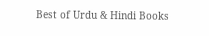Best of Urdu & Hindi Books